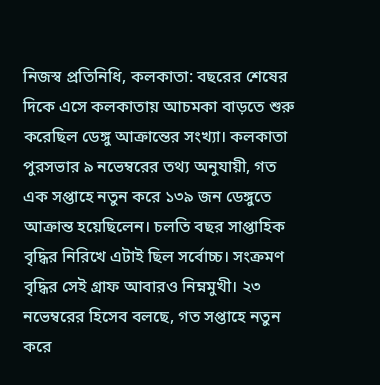নিজস্ব প্রতিনিধি, কলকাতা: বছরের শেষের দিকে এসে কলকাতায় আচমকা বাড়তে শুরু করেছিল ডেঙ্গু আক্রান্তের সংখ্যা। কলকাতা পুরসভার ৯ নভেম্বরের তথ্য অনুযায়ী, গত এক সপ্তাহে নতুন করে ১৩৯ জন ডেঙ্গুতে আক্রান্ত হয়েছিলেন। চলতি বছর সাপ্তাহিক বৃদ্ধির নিরিখে এটাই ছিল সর্বোচ্চ। সংক্রমণ বৃদ্ধির সেই গ্রাফ আবারও নিম্নমুখী। ২৩ নভেম্বরের হিসেব বলছে, গত সপ্তাহে নতুন করে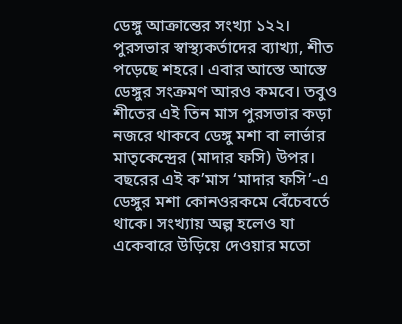ডেঙ্গু আক্রান্তের সংখ্যা ১২২। পুরসভার স্বাস্থ্যকর্তাদের ব্যাখ্যা, শীত পড়েছে শহরে। এবার আস্তে আস্তে ডেঙ্গুর সংক্রমণ আরও কমবে। তবুও শীতের এই তিন মাস পুরসভার কড়া নজরে থাকবে ডেঙ্গু মশা বা লার্ভার মাতৃকেন্দ্রের (মাদার ফসি) উপর। বছরের এই ক’মাস ‘মাদার ফসি’-এ ডেঙ্গুর মশা কোনওরকমে বেঁচেবর্তে থাকে। সংখ্যায় অল্প হলেও যা একেবারে উড়িয়ে দেওয়ার মতো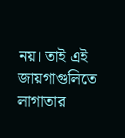নয়। তাই এই জায়গাগুলিতে লাগাতার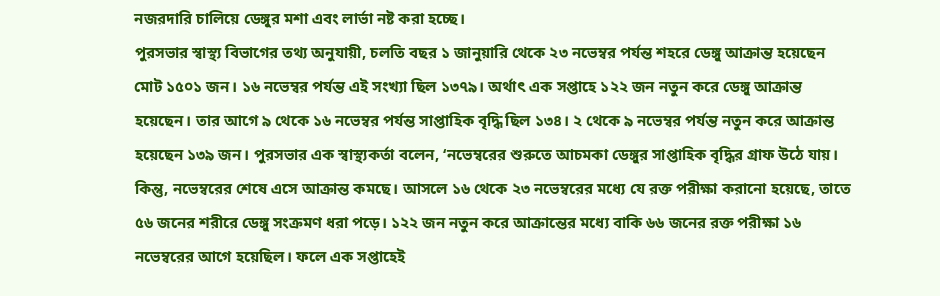নজরদারি চালিয়ে ডেঙ্গুর মশা এবং লার্ভা নষ্ট করা হচ্ছে।
পুরসভার স্বাস্থ্য বিভাগের তথ্য অনুযায়ী, চলতি বছর ১ জানুয়ারি থেকে ২৩ নভেম্বর পর্যন্ত শহরে ডেঙ্গু আক্রান্ত হয়েছেন মোট ১৫০১ জন। ১৬ নভেম্বর পর্যন্ত এই সংখ্যা ছিল ১৩৭৯। অর্থাৎ এক সপ্তাহে ১২২ জন নতুন করে ডেঙ্গু আক্রান্ত হয়েছেন। তার আগে ৯ থেকে ১৬ নভেম্বর পর্যন্ত সাপ্তাহিক বৃদ্ধি ছিল ১৩৪। ২ থেকে ৯ নভেম্বর পর্যন্ত নতুন করে আক্রান্ত হয়েছেন ১৩৯ জন। পুরসভার এক স্বাস্থ্যকর্তা বলেন, ‘নভেম্বরের শুরুতে আচমকা ডেঙ্গুর সাপ্তাহিক বৃদ্ধির গ্রাফ উঠে যায়। কিন্তু, নভেম্বরের শেষে এসে আক্রান্ত কমছে। আসলে ১৬ থেকে ২৩ নভেম্বরের মধ্যে যে রক্ত পরীক্ষা করানো হয়েছে, তাতে ৫৬ জনের শরীরে ডেঙ্গু সংক্রমণ ধরা পড়ে। ১২২ জন নতুন করে আক্রান্তের মধ্যে বাকি ৬৬ জনের রক্ত পরীক্ষা ১৬ নভেম্বরের আগে হয়েছিল। ফলে এক সপ্তাহেই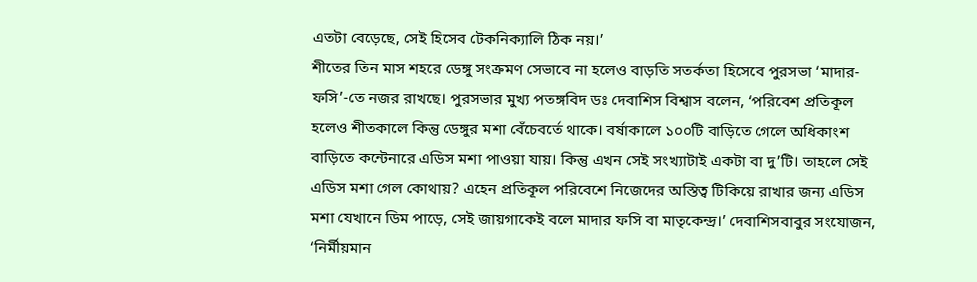এতটা বেড়েছে, সেই হিসেব টেকনিক্যালি ঠিক নয়।’
শীতের তিন মাস শহরে ডেঙ্গু সংক্রমণ সেভাবে না হলেও বাড়তি সতর্কতা হিসেবে পুরসভা ‘মাদার-ফসি’-তে নজর রাখছে। পুরসভার মুখ্য পতঙ্গবিদ ডঃ দেবাশিস বিশ্বাস বলেন, ‘পরিবেশ প্রতিকূল হলেও শীতকালে কিন্তু ডেঙ্গুর মশা বেঁচেবর্তে থাকে। বর্ষাকালে ১০০টি বাড়িতে গেলে অধিকাংশ বাড়িতে কন্টেনারে এডিস মশা পাওয়া যায়। কিন্তু এখন সেই সংখ্যাটাই একটা বা দু’টি। তাহলে সেই এডিস মশা গেল কোথায়? এহেন প্রতিকূল পরিবেশে নিজেদের অস্তিত্ব টিকিয়ে রাখার জন্য এডিস মশা যেখানে ডিম পাড়ে, সেই জায়গাকেই বলে মাদার ফসি বা মাতৃকেন্দ্র।’ দেবাশিসবাবুর সংযোজন, ‘নির্মীয়মান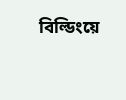বিল্ডিংয়ে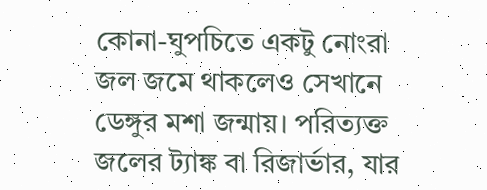কোনা-ঘুপচিতে একটু নোংরা জল জমে থাকলেও সেখানে ডেঙ্গুর মশা জন্মায়। পরিত্যক্ত জলের ট্যাঙ্ক বা রিজার্ভার, যার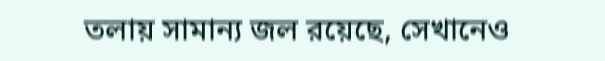তলায় সামান্য জল রয়েছে, সেখানেও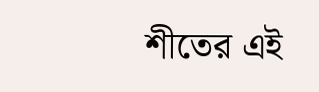শীতের এই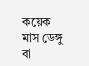কয়েক মাস ডেঙ্গু বা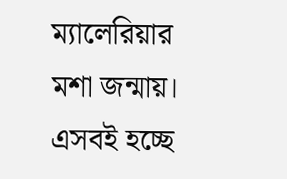ম্যালেরিয়ার মশা জন্মায়। এসবই হচ্ছে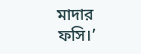মাদার ফসি।’